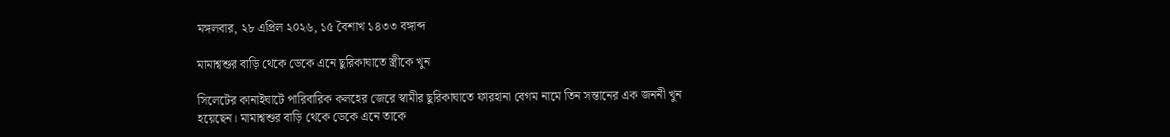মঙ্গলবার, ২৮ এপ্রিল ২০২৬, ১৫ বৈশাখ ১৪৩৩ বঙ্গাব্দ

মামাশ্বশুর বাড়ি থেকে ডেকে এনে ছুরিকাঘাতে স্ত্রীকে খুন

সিলেটের কানাইঘাটে পারিবারিক কলহের জেরে স্বামীর ছুরিকাঘাতে ফারহানা বেগম নামে তিন সন্তানের এক জননী খুন হয়েছেন। মামাশ্বশুর বাড়ি থেকে ডেকে এনে তাকে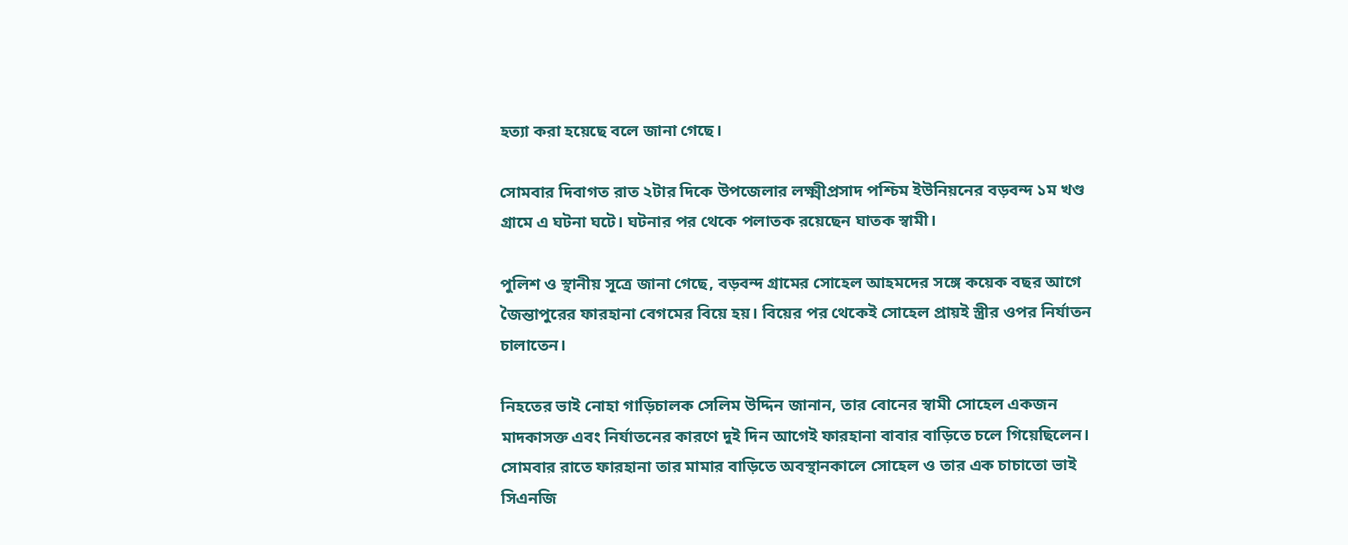হত্যা করা হয়েছে বলে জানা গেছে।

সোমবার দিবাগত রাত ২টার দিকে উপজেলার লক্ষ্মীপ্রসাদ পশ্চিম ইউনিয়নের বড়বন্দ ১ম খণ্ড গ্রামে এ ঘটনা ঘটে। ঘটনার পর থেকে পলাতক রয়েছেন ঘাতক স্বামী।

পুলিশ ও স্থানীয় সূত্রে জানা গেছে, বড়বন্দ গ্রামের সোহেল আহমদের সঙ্গে কয়েক বছর আগে জৈন্তাপুরের ফারহানা বেগমের বিয়ে হয়। বিয়ের পর থেকেই সোহেল প্রায়ই স্ত্রীর ওপর নির্যাতন চালাতেন।

নিহতের ভাই নোহা গাড়িচালক সেলিম উদ্দিন জানান, তার বোনের স্বামী সোহেল একজন মাদকাসক্ত এবং নির্যাতনের কারণে দুই দিন আগেই ফারহানা বাবার বাড়িতে চলে গিয়েছিলেন। সোমবার রাতে ফারহানা তার মামার বাড়িতে অবস্থানকালে সোহেল ও তার এক চাচাতো ভাই সিএনজি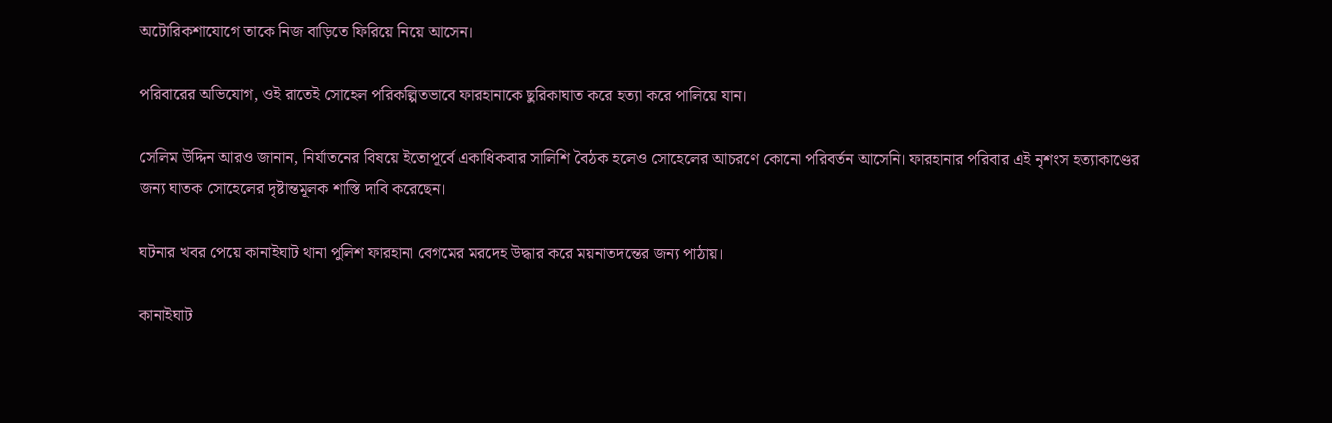অটোরিকশাযোগে তাকে নিজ বাড়িতে ফিরিয়ে নিয়ে আসেন।

পরিবারের অভিযোগ, ওই রাতেই সোহেল পরিকল্পিতভাবে ফারহানাকে ছুরিকাঘাত করে হত্যা করে পালিয়ে যান।

সেলিম উদ্দিন আরও জানান, নির্যাতনের বিষয়ে ইতোপূর্বে একাধিকবার সালিশি বৈঠক হলেও সোহেলের আচরণে কোনো পরিবর্তন আসেনি। ফারহানার পরিবার এই নৃশংস হত্যাকাণ্ডের জন্য ঘাতক সোহেলের দৃষ্টান্তমূলক শাস্তি দাবি করেছেন।

ঘটনার খবর পেয়ে কানাইঘাট থানা পুলিশ ফারহানা বেগমের মরদেহ উদ্ধার করে ময়নাতদন্তের জন্য পাঠায়।

কানাইঘাট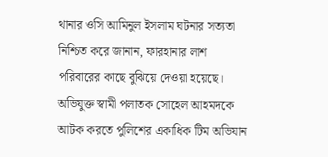থানার ওসি আমিনুল ইসলাম ঘটনার সত্যতা নিশ্চিত করে জানান, ফারহানার লাশ পরিবারের কাছে বুঝিয়ে দেওয়া হয়েছে। অভিযুক্ত স্বামী পলাতক সোহেল আহমদকে আটক করতে পুলিশের একাধিক টিম অভিযান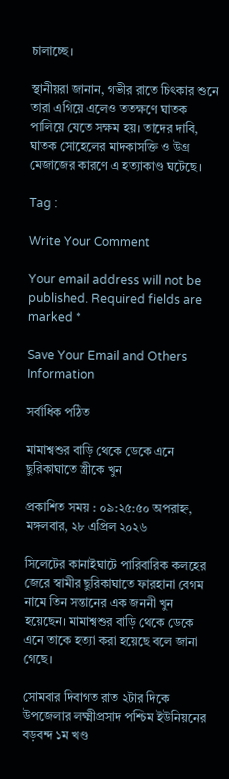চালাচ্ছে।

স্থানীয়রা জানান, গভীর রাতে চিৎকার শুনে তারা এগিয়ে এলেও ততক্ষণে ঘাতক পালিয়ে যেতে সক্ষম হয়। তাদের দাবি, ঘাতক সোহেলের মাদকাসক্তি ও উগ্র মেজাজের কারণে এ হত্যাকাণ্ড ঘটেছে।

Tag :

Write Your Comment

Your email address will not be published. Required fields are marked *

Save Your Email and Others Information

সর্বাধিক পঠিত

মামাশ্বশুর বাড়ি থেকে ডেকে এনে ছুরিকাঘাতে স্ত্রীকে খুন

প্রকাশিত সময় : ০৯:২৫:৫০ অপরাহ্ন, মঙ্গলবার, ২৮ এপ্রিল ২০২৬

সিলেটের কানাইঘাটে পারিবারিক কলহের জেরে স্বামীর ছুরিকাঘাতে ফারহানা বেগম নামে তিন সন্তানের এক জননী খুন হয়েছেন। মামাশ্বশুর বাড়ি থেকে ডেকে এনে তাকে হত্যা করা হয়েছে বলে জানা গেছে।

সোমবার দিবাগত রাত ২টার দিকে উপজেলার লক্ষ্মীপ্রসাদ পশ্চিম ইউনিয়নের বড়বন্দ ১ম খণ্ড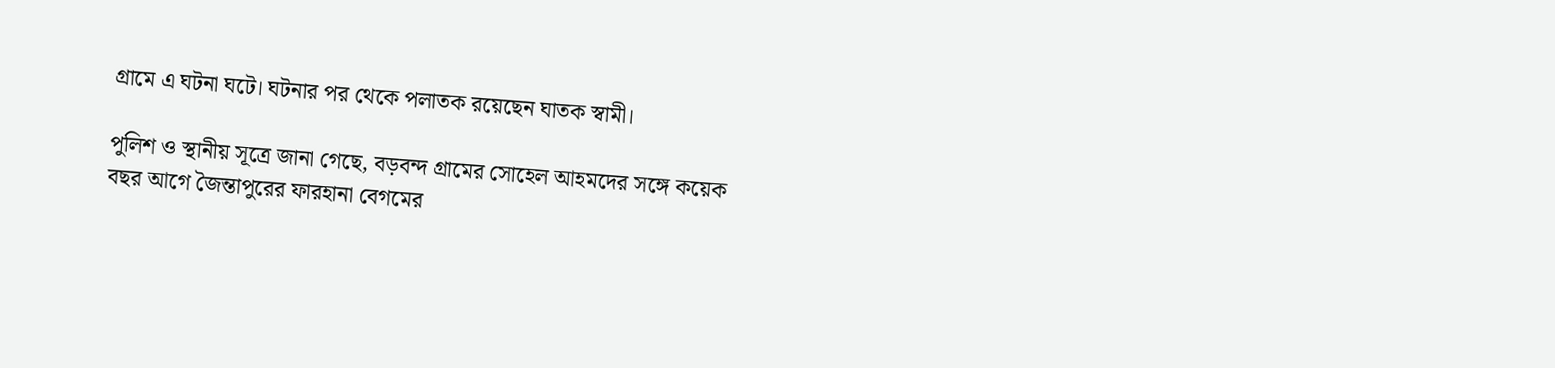গ্রামে এ ঘটনা ঘটে। ঘটনার পর থেকে পলাতক রয়েছেন ঘাতক স্বামী।

পুলিশ ও স্থানীয় সূত্রে জানা গেছে, বড়বন্দ গ্রামের সোহেল আহমদের সঙ্গে কয়েক বছর আগে জৈন্তাপুরের ফারহানা বেগমের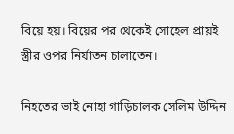বিয়ে হয়। বিয়ের পর থেকেই সোহেল প্রায়ই স্ত্রীর ওপর নির্যাতন চালাতেন।

নিহতের ভাই নোহা গাড়িচালক সেলিম উদ্দিন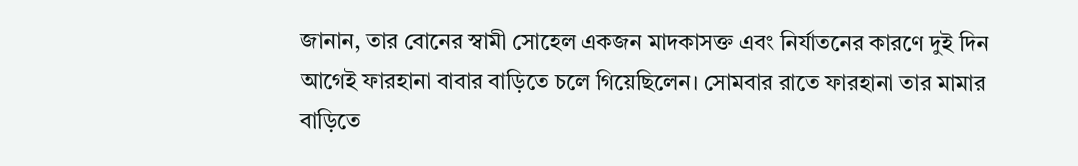জানান, তার বোনের স্বামী সোহেল একজন মাদকাসক্ত এবং নির্যাতনের কারণে দুই দিন আগেই ফারহানা বাবার বাড়িতে চলে গিয়েছিলেন। সোমবার রাতে ফারহানা তার মামার বাড়িতে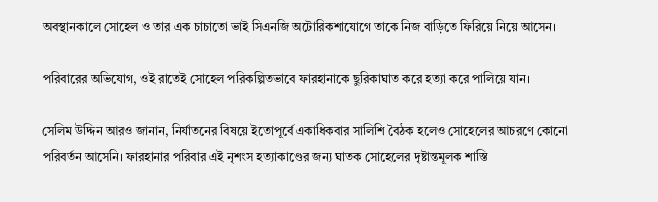অবস্থানকালে সোহেল ও তার এক চাচাতো ভাই সিএনজি অটোরিকশাযোগে তাকে নিজ বাড়িতে ফিরিয়ে নিয়ে আসেন।

পরিবারের অভিযোগ, ওই রাতেই সোহেল পরিকল্পিতভাবে ফারহানাকে ছুরিকাঘাত করে হত্যা করে পালিয়ে যান।

সেলিম উদ্দিন আরও জানান, নির্যাতনের বিষয়ে ইতোপূর্বে একাধিকবার সালিশি বৈঠক হলেও সোহেলের আচরণে কোনো পরিবর্তন আসেনি। ফারহানার পরিবার এই নৃশংস হত্যাকাণ্ডের জন্য ঘাতক সোহেলের দৃষ্টান্তমূলক শাস্তি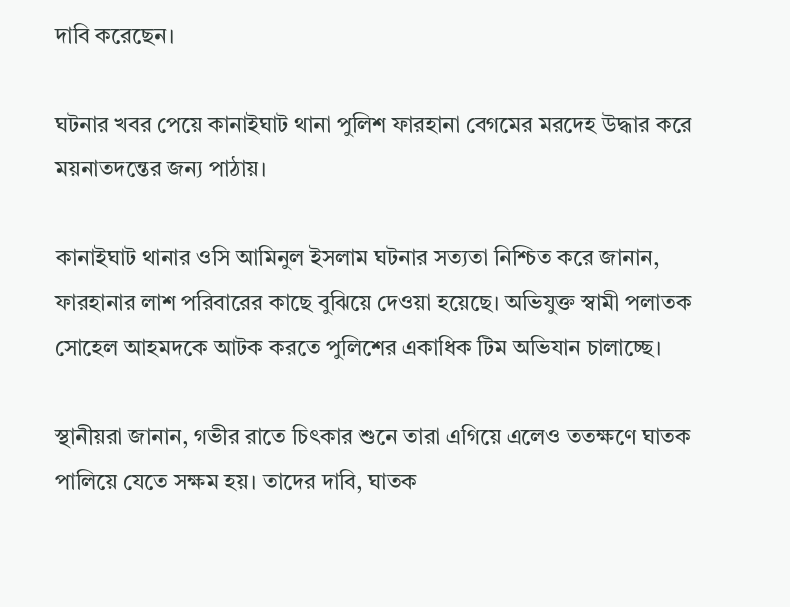দাবি করেছেন।

ঘটনার খবর পেয়ে কানাইঘাট থানা পুলিশ ফারহানা বেগমের মরদেহ উদ্ধার করে ময়নাতদন্তের জন্য পাঠায়।

কানাইঘাট থানার ওসি আমিনুল ইসলাম ঘটনার সত্যতা নিশ্চিত করে জানান, ফারহানার লাশ পরিবারের কাছে বুঝিয়ে দেওয়া হয়েছে। অভিযুক্ত স্বামী পলাতক সোহেল আহমদকে আটক করতে পুলিশের একাধিক টিম অভিযান চালাচ্ছে।

স্থানীয়রা জানান, গভীর রাতে চিৎকার শুনে তারা এগিয়ে এলেও ততক্ষণে ঘাতক পালিয়ে যেতে সক্ষম হয়। তাদের দাবি, ঘাতক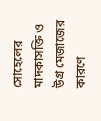সোহেলের মাদকাসক্তি ও উগ্র মেজাজের কারণে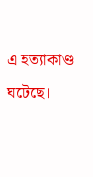এ হত্যাকাণ্ড ঘটেছে।